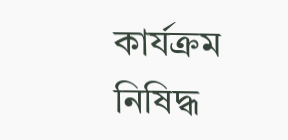কার্যক্রম নিষিদ্ধ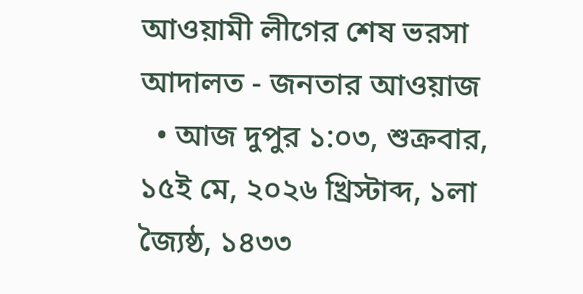আওয়ামী লীগের শেষ ভরসা আদালত - জনতার আওয়াজ
  • আজ দুপুর ১:০৩, শুক্রবার, ১৫ই মে, ২০২৬ খ্রিস্টাব্দ, ১লা জ্যৈষ্ঠ, ১৪৩৩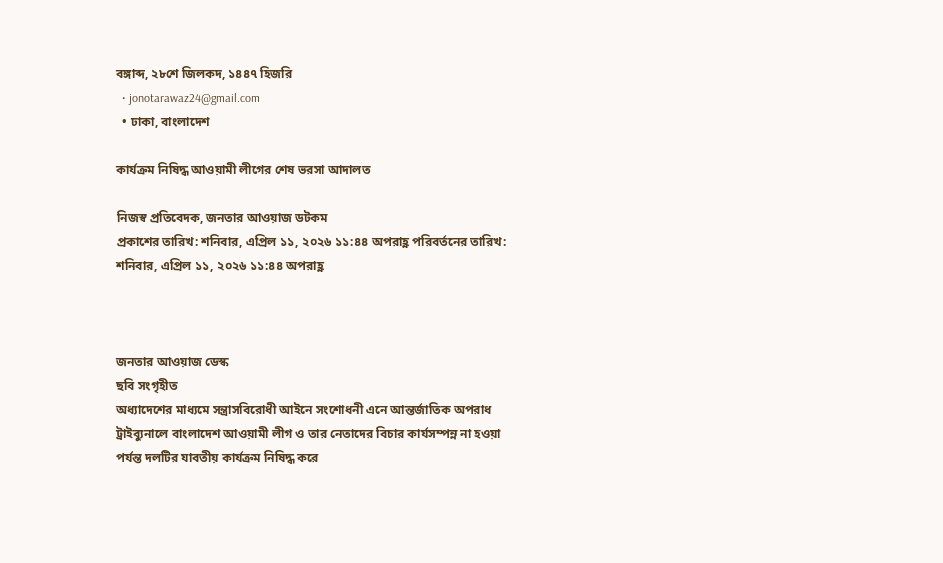বঙ্গাব্দ, ২৮শে জিলকদ, ১৪৪৭ হিজরি
  • jonotarawaz24@gmail.com
  • ঢাকা, বাংলাদেশ

কার্যক্রম নিষিদ্ধ আওয়ামী লীগের শেষ ভরসা আদালত

নিজস্ব প্রতিবেদক, জনতার আওয়াজ ডটকম
প্রকাশের তারিখ: শনিবার, এপ্রিল ১১, ২০২৬ ১১:৪৪ অপরাহ্ণ পরিবর্তনের তারিখ: শনিবার, এপ্রিল ১১, ২০২৬ ১১:৪৪ অপরাহ্ণ



জনতার আওয়াজ ডেস্ক
ছবি সংগৃহীত
অধ্যাদেশের মাধ্যমে সন্ত্রাসবিরোধী আইনে সংশোধনী এনে আন্তর্জাতিক অপরাধ ট্রাইব্যুনালে বাংলাদেশ আওয়ামী লীগ ও তার নেতাদের বিচার কার্যসম্পন্ন না হওয়া পর্যন্ত দলটির যাবতীয় কার্যক্রম নিষিদ্ধ করে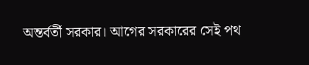অন্তর্বর্তী সরকার। আগের সরকারের সেই পথ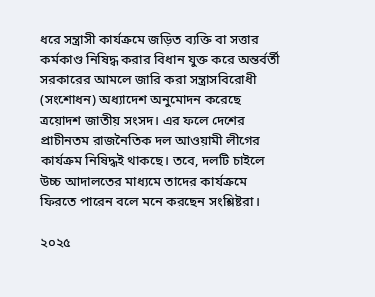ধরে সন্ত্রাসী কার্যক্রমে জড়িত ব্যক্তি বা সত্তার কর্মকাণ্ড নিষিদ্ধ করার বিধান যুক্ত করে অন্তর্বর্তী সরকারের আমলে জারি করা সন্ত্রাসবিরোধী (সংশোধন) অধ্যাদেশ অনুমোদন করেছে ত্রয়োদশ জাতীয় সংসদ। এর ফলে দেশের প্রাচীনতম রাজনৈতিক দল আওয়ামী লীগের কার্যক্রম নিষিদ্ধই থাকছে। তবে, দলটি চাইলে উচ্চ আদালতের মাধ্যমে তাদের কার্যক্রমে ফিরতে পারেন বলে মনে করছেন সংশ্লিষ্টরা।

২০২৫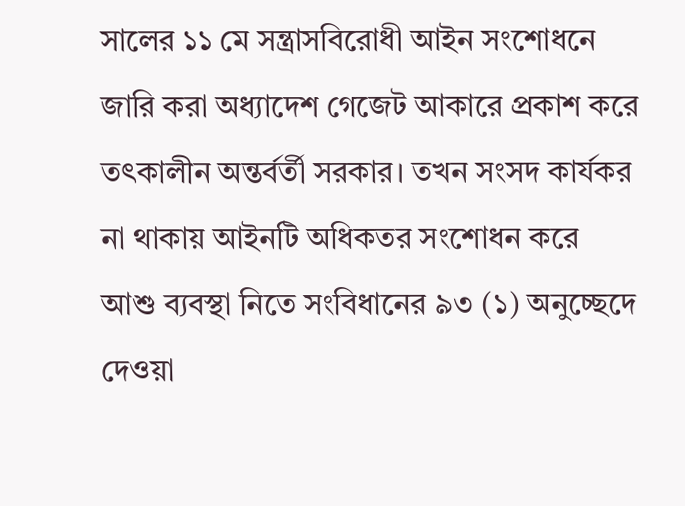সালের ১১ মে সন্ত্রাসবিরোধী আইন সংশোধনে জারি করা অধ্যাদেশ গেজেট আকারে প্রকাশ করে তৎকালীন অন্তর্বর্তী সরকার। তখন সংসদ কার্যকর না থাকায় আইনটি অধিকতর সংশোধন করে আশু ব্যবস্থা নিতে সংবিধানের ৯৩ (১) অনুচ্ছেদে দেওয়া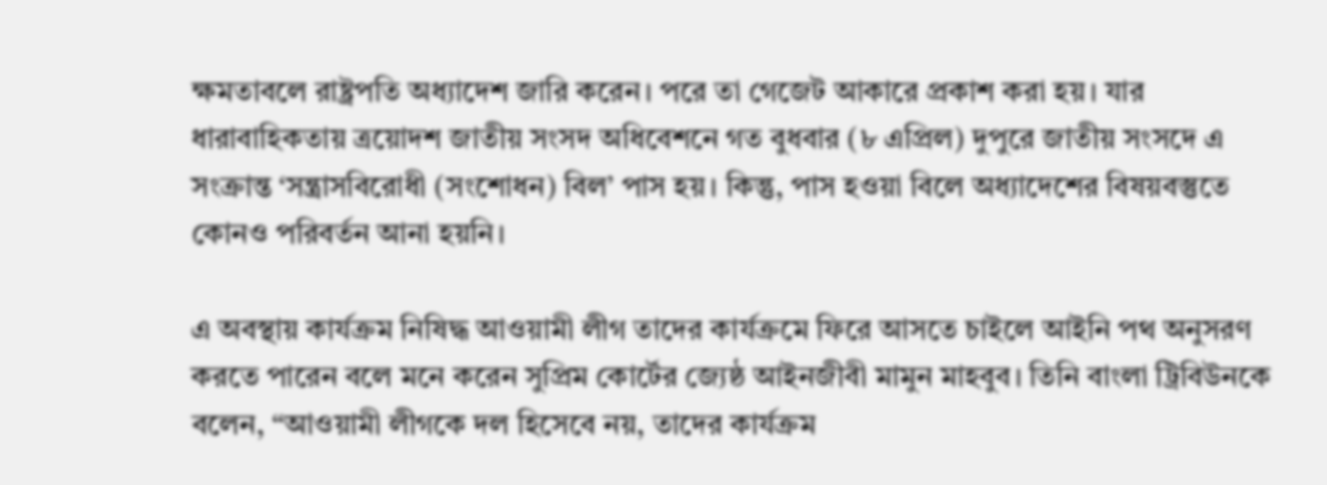ক্ষমতাবলে রাষ্ট্রপতি অধ্যাদেশ জারি করেন। পরে তা গেজেট আকারে প্রকাশ করা হয়। যার ধারাবাহিকতায় ত্রয়োদশ জাতীয় সংসদ অধিবেশনে গত বুধবার (৮ এপ্রিল) দুপুরে জাতীয় সংসদে এ সংক্রান্ত ‘সন্ত্রাসবিরোধী (সংশোধন) বিল’ পাস হয়। কিন্তু, পাস হওয়া বিলে অধ্যাদেশের বিষয়বস্তুতে কোনও পরিবর্তন আনা হয়নি।

এ অবস্থায় কার্যক্রম নিষিদ্ধ আওয়ামী লীগ তাদের কার্যক্রমে ফিরে আসতে চাইলে আইনি পথ অনুসরণ করতে পারেন বলে মনে করেন সুপ্রিম কোর্টের জ্যেষ্ঠ আইনজীবী মামুন মাহবুব। তিনি বাংলা ট্রিবিউনকে বলেন, “আওয়ামী লীগকে দল হিসেবে নয়, তাদের কার্যক্রম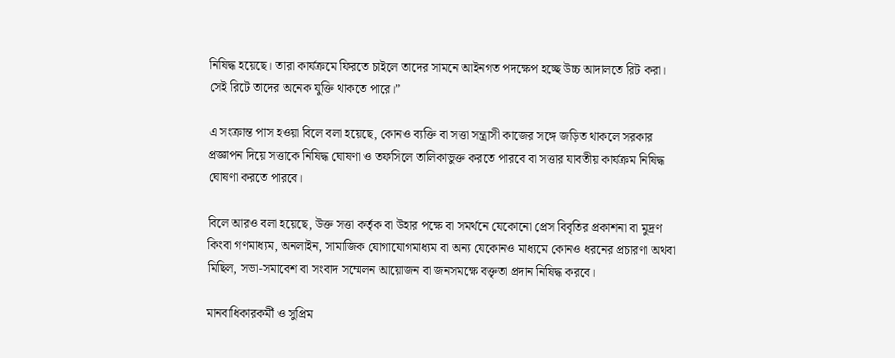নিষিদ্ধ হয়েছে। তারা কার্যক্রমে ফিরতে চাইলে তাদের সামনে আইনগত পদক্ষেপ হচ্ছে উচ্চ আদালতে রিট করা। সেই রিটে তাদের অনেক যুক্তি থাকতে পারে।”

এ সংক্রান্ত পাস হওয়া বিলে বলা হয়েছে, কোনও ব্যক্তি বা সত্তা সন্ত্রাসী কাজের সঙ্গে জড়িত থাকলে সরকার প্রজ্ঞাপন দিয়ে সত্তাকে নিষিদ্ধ ঘোষণা ও তফসিলে তালিকাভুক্ত করতে পারবে বা সত্তার যাবতীয় কার্যক্রম নিষিদ্ধ ঘোষণা করতে পারবে।

বিলে আরও বলা হয়েছে, উক্ত সত্তা কর্তৃক বা উহার পক্ষে বা সমর্থনে যেকোনো প্রেস বিবৃতির প্রকাশনা বা মুদ্রণ কিংবা গণমাধ্যম, অনলাইন, সামাজিক যোগাযোগমাধ্যম বা অন্য যেকোনও মাধ্যমে কোনও ধরনের প্রচারণা অথবা মিছিল, সভা-সমাবেশ বা সংবাদ সম্মেলন আয়োজন বা জনসমক্ষে বক্তৃতা প্রদান নিষিদ্ধ করবে।

মানবাধিকারকর্মী ও সুপ্রিম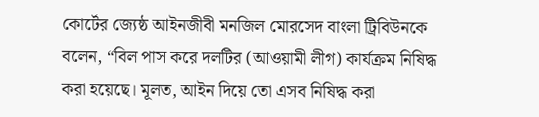কোর্টের জ্যেষ্ঠ আইনজীবী মনজিল মোরসেদ বাংলা ট্রিবিউনকে বলেন, “বিল পাস করে দলটির (আওয়ামী লীগ) কার্যক্রম নিষিদ্ধ করা হয়েছে। মূলত, আইন দিয়ে তো এসব নিষিদ্ধ করা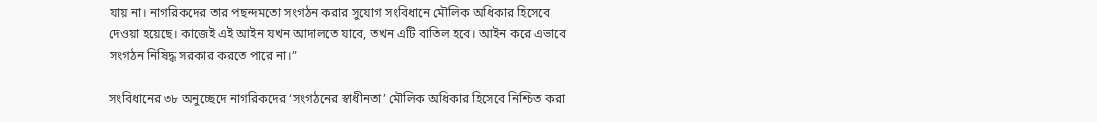যায় না। নাগরিকদের তার পছন্দমতো সংগঠন করার সুযোগ সংবিধানে মৌলিক অধিকার হিসেবে দেওয়া হয়েছে। কাজেই এই আইন যখন আদালতে যাবে, তখন এটি বাতিল হবে। আইন করে এভাবে সংগঠন নিষিদ্ধ সরকার করতে পারে না।”

সংবিধানের ৩৮ অনুচ্ছেদে নাগরিকদের ‘সংগঠনের স্বাধীনতা’ মৌলিক অধিকার হিসেবে নিশ্চিত করা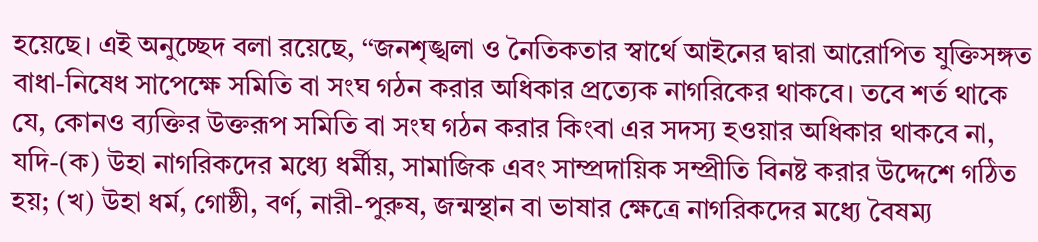হয়েছে। এই অনুচ্ছেদ বলা রয়েছে, ‘‘জনশৃঙ্খলা ও নৈতিকতার স্বার্থে আইনের দ্বারা আরোপিত যুক্তিসঙ্গত বাধা-নিষেধ সাপেক্ষে সমিতি বা সংঘ গঠন করার অধিকার প্রত্যেক নাগরিকের থাকবে। তবে শর্ত থাকে যে, কোনও ব্যক্তির উক্তরূপ সমিতি বা সংঘ গঠন করার কিংবা এর সদস্য হওয়ার অধিকার থাকবে না, যদি-(ক) উহা নাগরিকদের মধ্যে ধর্মীয়, সামাজিক এবং সাম্প্রদায়িক সম্প্রীতি বিনষ্ট করার উদ্দেশে গঠিত হয়; (খ) উহা ধর্ম, গোষ্ঠী, বর্ণ, নারী-পুরুষ, জন্মস্থান বা ভাষার ক্ষেত্রে নাগরিকদের মধ্যে বৈষম্য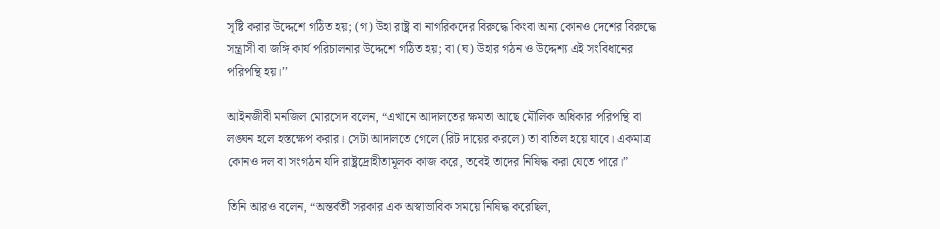সৃষ্টি করার উদ্দেশে গঠিত হয়; (গ) উহা রাষ্ট্র বা নাগরিকদের বিরুদ্ধে কিংবা অন্য কোনও দেশের বিরুদ্ধে সন্ত্রাসী বা জঙ্গি কার্য পরিচালনার উদ্দেশে গঠিত হয়; বা (ঘ) উহার গঠন ও উদ্দেশ্য এই সংবিধানের পরিপন্থি হয়।’’

আইনজীবী মনজিল মোরসেদ বলেন, “এখানে আদালতের ক্ষমতা আছে মৌলিক অধিকার পরিপন্থি বা লঙ্ঘন হলে হস্তক্ষেপ করার। সেটা আদালতে গেলে (রিট দায়ের করলে) তা বাতিল হয়ে যাবে। একমাত্র কোনও দল বা সংগঠন যদি রাষ্ট্রদ্রোহীতামূলক কাজ করে, তবেই তাদের নিষিদ্ধ করা যেতে পারে।”

তিনি আরও বলেন, “অন্তর্বর্তী সরকার এক অস্বাভাবিক সময়ে নিষিদ্ধ করেছিল,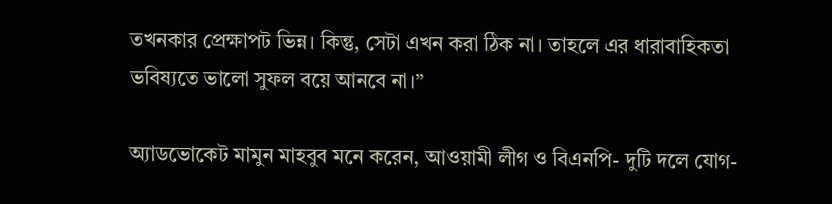তখনকার প্রেক্ষাপট ভিন্ন। কিন্তু, সেটা এখন করা ঠিক না। তাহলে এর ধারাবাহিকতা ভবিষ্যতে ভালো সুফল বয়ে আনবে না।”

অ্যাডভোকেট মামুন মাহবুব মনে করেন, আওয়ামী লীগ ও বিএনপি- দুটি দলে যোগ-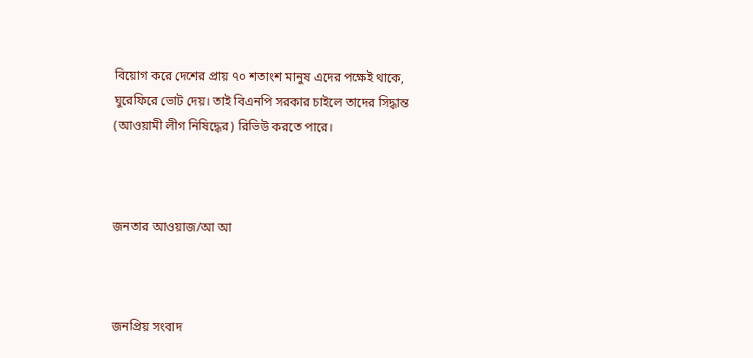বিয়োগ করে দেশের প্রায় ৭০ শতাংশ মানুষ এদের পক্ষেই থাকে, ঘুরেফিরে ভোট দেয়। তাই বিএনপি সরকার চাইলে তাদের সিদ্ধান্ত (আওয়ামী লীগ নিষিদ্ধের) রিভিউ করতে পারে।



জনতার আওয়াজ/আ আ



জনপ্রিয় সংবাদ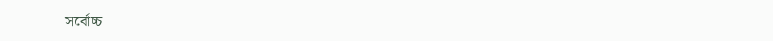সর্বোচ্চ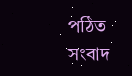পঠিত সংবাদ